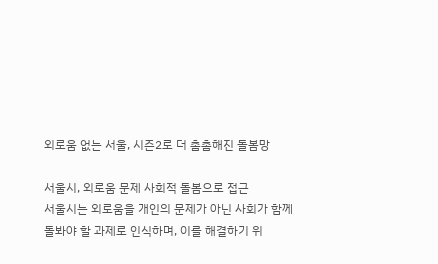외로움 없는 서울, 시즌2로 더 촘촘해진 돌봄망

서울시, 외로움 문제 사회적 돌봄으로 접근
서울시는 외로움을 개인의 문제가 아닌 사회가 함께 돌봐야 할 과제로 인식하며, 이를 해결하기 위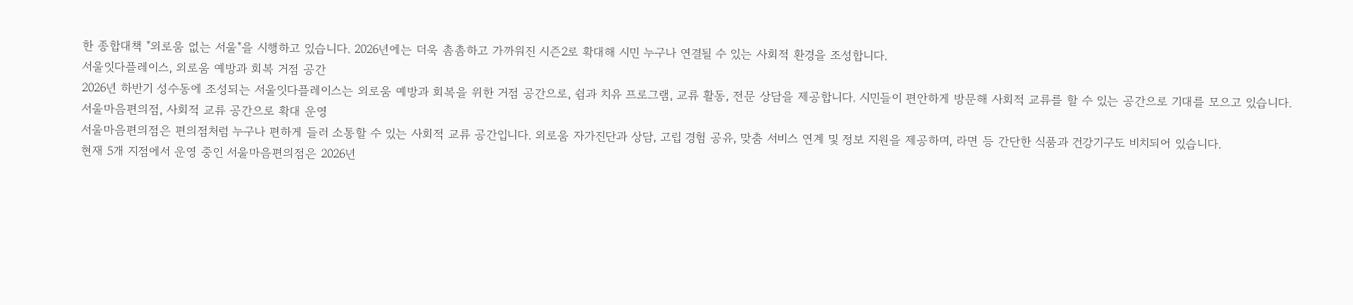한 종합대책 "외로움 없는 서울"을 시행하고 있습니다. 2026년에는 더욱 촘촘하고 가까워진 시즌2로 확대해 시민 누구나 연결될 수 있는 사회적 환경을 조성합니다.
서울잇다플레이스, 외로움 예방과 회복 거점 공간
2026년 하반기 성수동에 조성되는 서울잇다플레이스는 외로움 예방과 회복을 위한 거점 공간으로, 쉼과 치유 프로그램, 교류 활동, 전문 상담을 제공합니다. 시민들이 편안하게 방문해 사회적 교류를 할 수 있는 공간으로 기대를 모으고 있습니다.
서울마음편의점, 사회적 교류 공간으로 확대 운영
서울마음편의점은 편의점처럼 누구나 편하게 들러 소통할 수 있는 사회적 교류 공간입니다. 외로움 자가진단과 상담, 고립 경험 공유, 맞춤 서비스 연계 및 정보 지원을 제공하며, 라면 등 간단한 식품과 건강기구도 비치되어 있습니다.
현재 5개 지점에서 운영 중인 서울마음편의점은 2026년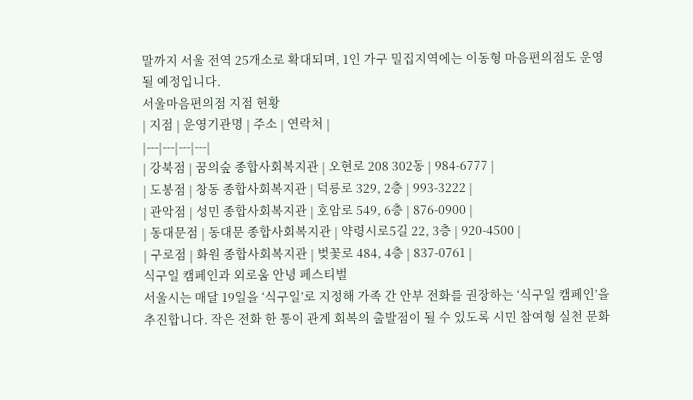말까지 서울 전역 25개소로 확대되며, 1인 가구 밀집지역에는 이동형 마음편의점도 운영될 예정입니다.
서울마음편의점 지점 현황
| 지점 | 운영기관명 | 주소 | 연락처 |
|---|---|---|---|
| 강북점 | 꿈의숲 종합사회복지관 | 오현로 208 302동 | 984-6777 |
| 도봉점 | 창동 종합사회복지관 | 덕릉로 329, 2층 | 993-3222 |
| 관악점 | 성민 종합사회복지관 | 호암로 549, 6층 | 876-0900 |
| 동대문점 | 동대문 종합사회복지관 | 약령시로5길 22, 3층 | 920-4500 |
| 구로점 | 화원 종합사회복지관 | 벚꽃로 484, 4층 | 837-0761 |
식구일 캠페인과 외로움 안녕 페스티벌
서울시는 매달 19일을 ‘식구일’로 지정해 가족 간 안부 전화를 권장하는 ‘식구일 캠페인’을 추진합니다. 작은 전화 한 통이 관계 회복의 출발점이 될 수 있도록 시민 참여형 실천 문화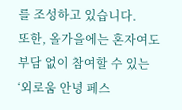를 조성하고 있습니다.
또한, 올가을에는 혼자여도 부담 없이 참여할 수 있는 ‘외로움 안녕 페스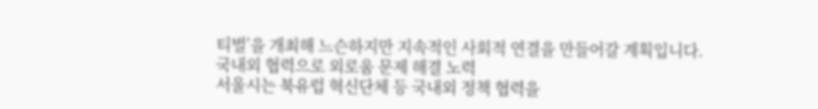티벌’을 개최해 느슨하지만 지속적인 사회적 연결을 만들어갈 계획입니다.
국내외 협력으로 외로움 문제 해결 노력
서울시는 북유럽 혁신단체 등 국내외 정책 협력을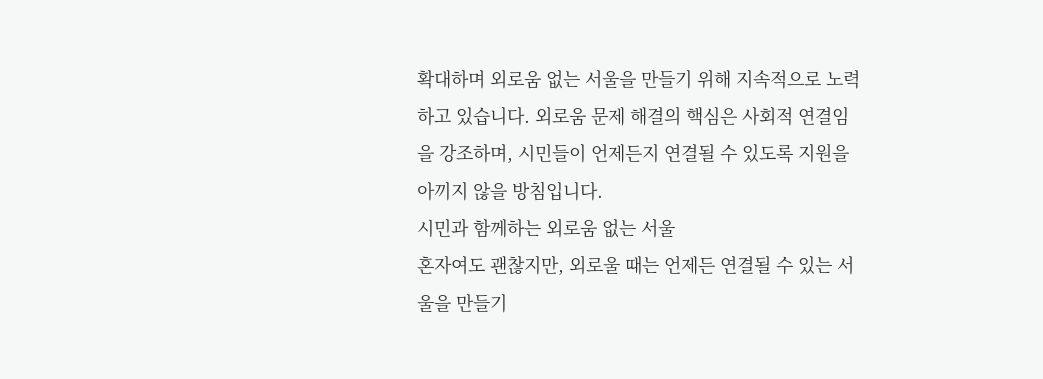확대하며 외로움 없는 서울을 만들기 위해 지속적으로 노력하고 있습니다. 외로움 문제 해결의 핵심은 사회적 연결임을 강조하며, 시민들이 언제든지 연결될 수 있도록 지원을 아끼지 않을 방침입니다.
시민과 함께하는 외로움 없는 서울
혼자여도 괜찮지만, 외로울 때는 언제든 연결될 수 있는 서울을 만들기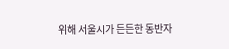위해 서울시가 든든한 동반자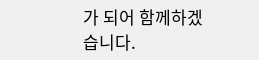가 되어 함께하겠습니다.